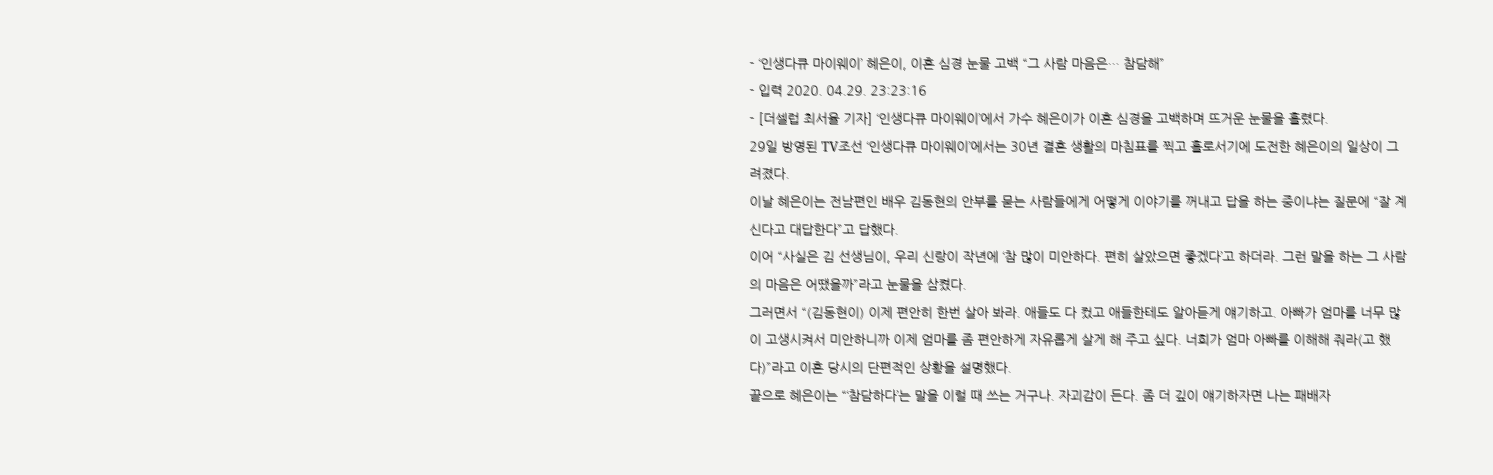- ‘인생다큐 마이웨이’ 혜은이, 이혼 심경 눈물 고백 “그 사람 마음은… 참담해”
- 입력 2020. 04.29. 23:23:16
- [더셀럽 최서율 기자] ‘인생다큐 마이웨이’에서 가수 혜은이가 이혼 심경을 고백하며 뜨거운 눈물을 흘렸다.
29일 방영된 TV조선 ‘인생다큐 마이웨이’에서는 30년 결혼 생활의 마침표를 찍고 홀로서기에 도전한 혜은이의 일상이 그려졌다.
이날 혜은이는 전남편인 배우 김동현의 안부를 묻는 사람들에게 어떻게 이야기를 꺼내고 답을 하는 중이냐는 질문에 “잘 계신다고 대답한다”고 답했다.
이어 “사실은 김 선생님이, 우리 신랑이 작년에 ‘참 많이 미안하다. 편히 살았으면 좋겠다’고 하더라. 그런 말을 하는 그 사람의 마음은 어땠을까”라고 눈물을 삼켰다.
그러면서 “(김동현이) 이제 편안히 한번 살아 봐라. 애들도 다 컸고 애들한테도 알아듣게 얘기하고. 아빠가 엄마를 너무 많이 고생시켜서 미안하니까 이제 엄마를 좀 편안하게 자유롭게 살게 해 주고 싶다. 너희가 엄마 아빠를 이해해 줘라(고 했다)”라고 이혼 당시의 단편적인 상황을 설명했다.
끝으로 혜은이는 “‘참담하다’는 말을 이럴 때 쓰는 거구나. 자괴감이 든다. 좀 더 깊이 얘기하자면 나는 패배자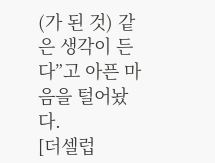(가 된 것) 같은 생각이 든다”고 아픈 마음을 털어놨다.
[더셀럽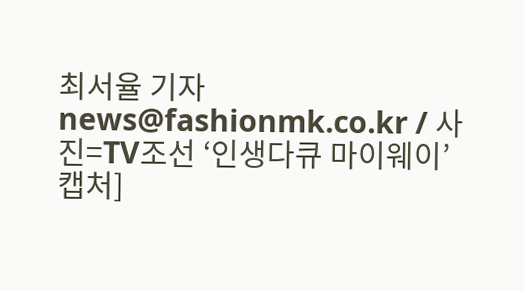최서율 기자 news@fashionmk.co.kr / 사진=TV조선 ‘인생다큐 마이웨이’ 캡처]